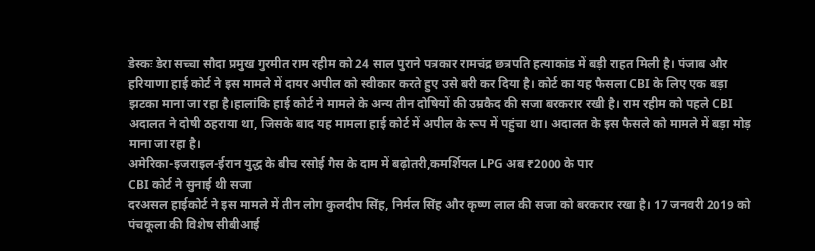डेस्कः डेरा सच्चा सौदा प्रमुख गुरमीत राम रहीम को 24 साल पुराने पत्रकार रामचंद्र छत्रपति हत्याकांड में बड़ी राहत मिली है। पंजाब और हरियाणा हाई कोर्ट ने इस मामले में दायर अपील को स्वीकार करते हुए उसे बरी कर दिया है। कोर्ट का यह फैसला CBI के लिए एक बड़ा झटका माना जा रहा है।हालांकि हाई कोर्ट ने मामले के अन्य तीन दोषियों की उम्रकैद की सजा बरकरार रखी है। राम रहीम को पहले CBI अदालत ने दोषी ठहराया था, जिसके बाद यह मामला हाई कोर्ट में अपील के रूप में पहुंचा था। अदालत के इस फैसले को मामले में बड़ा मोड़ माना जा रहा है।
अमेरिका-इजराइल-ईरान युद्ध के बीच रसोई गैस के दाम में बढ़ोतरी,कमर्शियल LPG अब ₹2000 के पार
CBI कोर्ट ने सुनाई थी सजा
दरअसल हाईकोर्ट ने इस मामले में तीन लोग कुलदीप सिंह, निर्मल सिंह और कृष्ण लाल की सजा को बरकरार रखा है। 17 जनवरी 2019 को पंचकूला की विशेष सीबीआई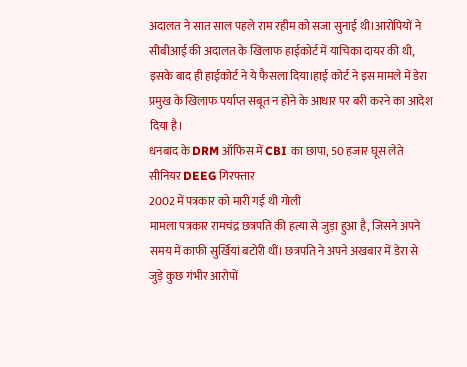अदालत ने सात साल पहले राम रहीम को सजा सुनाई थी।आरोपियों ने सीबीआई की अदालत के खिलाफ हाईकोर्ट में याचिका दायर की थी, इसके बाद ही हाईकोर्ट ने ये फैसला दिया।हाई कोर्ट ने इस मामले में डेरा प्रमुख के खिलाफ पर्याप्त सबूत न होने के आधार पर बरी करने का आदेश दिया है।
धनबाद के DRM ऑफिस में CBI का छापा, 50 हजार घूस लेते सीनियर DEEG गिरफ्तार
2002 में पत्रकार को मारी गई थी गोली
मामला पत्रकार रामचंद्र छत्रपति की हत्या से जुड़ा हुआ है, जिसने अपने समय में काफी सुर्खियां बटोरी थीं। छत्रपति ने अपने अखबार में डेरा से जुड़े कुछ गंभीर आरोपों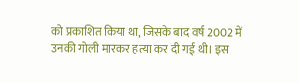को प्रकाशित किया था, जिसके बाद वर्ष 2002 में उनकी गोली मारकर हत्या कर दी गई थी। इस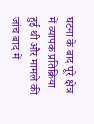घटना के बाद पूरे क्षेत्र में व्यापक प्रतिक्रिया हुई थी और मामले की जांच बाद में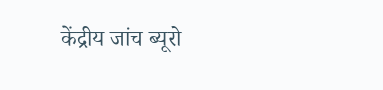केंद्रीय जांच ब्यूरो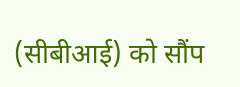(सीबीआई) को सौंप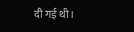दी गई थी।